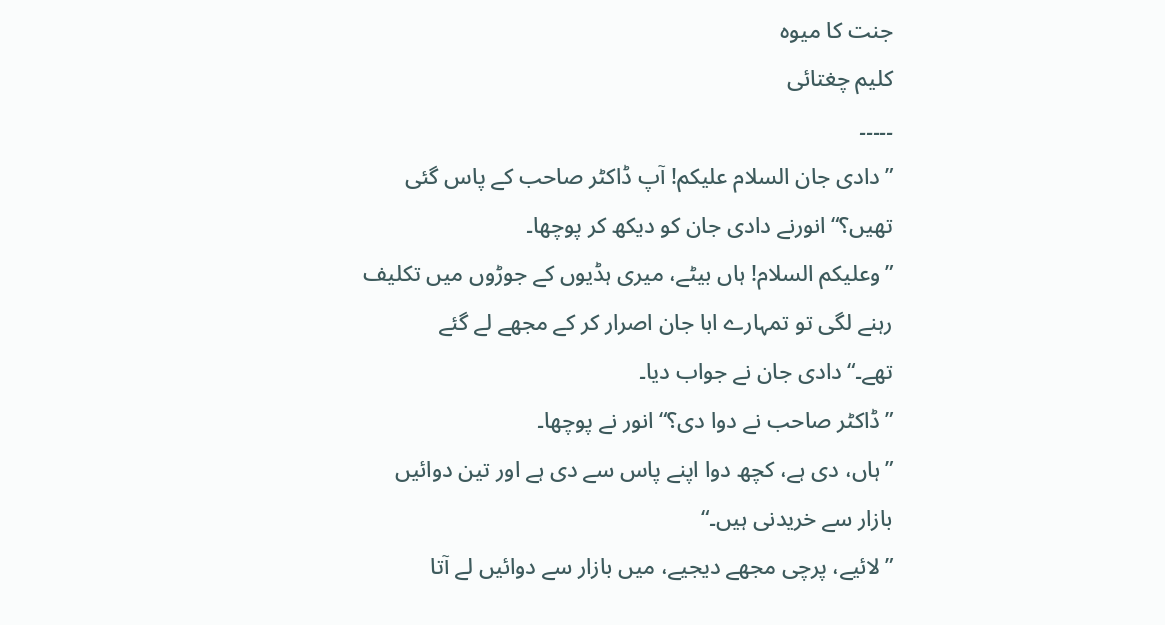جنت کا میوہ
کلیم چغتائی
۔۔۔۔۔
”دادی جان السلام علیکم! آپ ڈاکٹر صاحب کے پاس گئی تھیں؟“ انورنے دادی جان کو دیکھ کر پوچھا۔
”وعلیکم السلام! ہاں بیٹے، میری ہڈیوں کے جوڑوں میں تکلیف رہنے لگی تو تمہارے ابا جان اصرار کر کے مجھے لے گئے تھے۔“دادی جان نے جواب دیا۔
”ڈاکٹر صاحب نے دوا دی؟“ انور نے پوچھا۔
”ہاں، دی ہے، کچھ دوا اپنے پاس سے دی ہے اور تین دوائیں بازار سے خریدنی ہیں۔“
”لائیے، پرچی مجھے دیجیے، میں بازار سے دوائیں لے آتا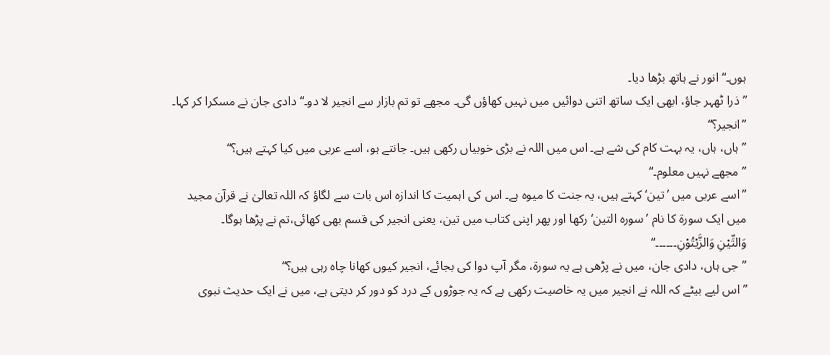ہوں۔“ انور نے ہاتھ بڑھا دیا۔
”ذرا ٹھہر جاؤ، ابھی ایک ساتھ اتنی دوائیں میں نہیں کھاؤں گی۔ مجھے تو تم بازار سے انجیر لا دو۔“ دادی جان نے مسکرا کر کہا۔
”انجیر؟“
”ہاں، ہاں، یہ بہت کام کی شے ہے۔ اس میں اللہ نے بڑی خوبیاں رکھی ہیں۔ جانتے ہو، اسے عربی میں کیا کہتے ہیں؟“
”مجھے نہیں معلوم۔“
”اسے عربی میں ’تین‘ کہتے ہیں، یہ جنت کا میوہ ہے۔ اس کی اہمیت کا اندازہ اس بات سے لگاؤ کہ اللہ تعالیٰ نے قرآن مجید میں ایک سورۃ کا نام ’سورہ التین‘ رکھا اور پھر اپنی کتاب میں تین، یعنی انجیر کی قسم بھی کھائی،تم نے پڑھا ہوگا۔
وَالتِّیْنِ وَالزَّیْتُوْنِ۔۔۔۔۔۔“
”جی ہاں، دادی جان، میں نے پڑھی ہے یہ سورۃ، مگر آپ دوا کی بجائے، انجیر کیوں کھانا چاہ رہی ہیں؟“
”اس لیے بیٹے کہ اللہ نے انجیر میں یہ خاصیت رکھی ہے کہ یہ جوڑوں کے درد کو دور کر دیتی ہے، میں نے ایک حدیث نبوی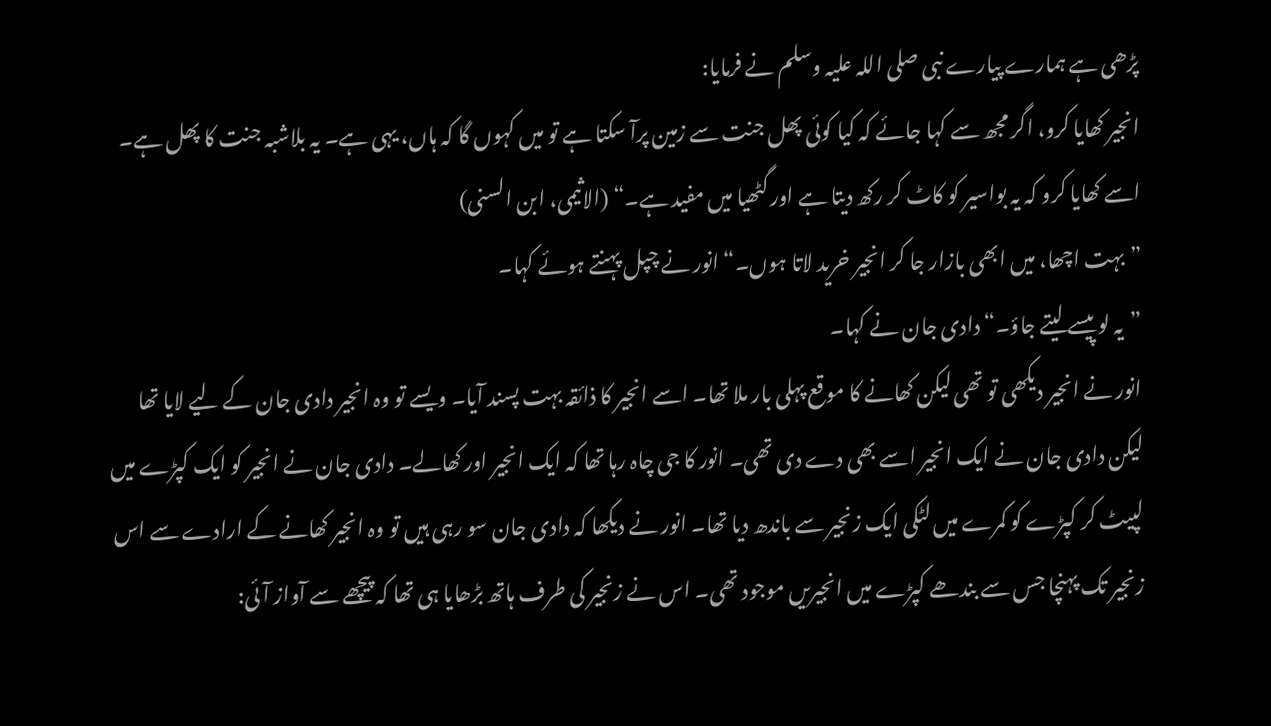پڑھی ہے ہمارے پیارے نبی صلی اللہ علیہ وسلم نے فرمایا:
انجیر کھایا کرو، اگر مجھ سے کہا جائے کہ کیا کوئی پھل جنت سے زمین پرآ سکتا ہے تو میں کہوں گا کہ ہاں، یہی ہے۔ یہ بلاشبہ جنت کا پھل ہے۔ اسے کھایا کرو کہ یہ بواسیر کو کاٹ کر رکھ دیتا ہے اور گٹھیا میں مفید ہے۔“ (الاثیمی، ابن السنی)
”بہت اچھا، میں ابھی بازار جا کر انجیر خرید لاتا ہوں۔“ انور نے چپل پہنتے ہوئے کہا۔
”یہ لو پیسے لیتے جاؤ۔“دادی جان نے کہا۔
انور نے انجیر دیکھی تو تھی لیکن کھانے کا موقع پہلی بار ملا تھا۔ اسے انجیر کا ذائقہ بہت پسند آیا۔ ویسے تو وہ انجیر دادی جان کے لیے لایا تھا لیکن دادی جان نے ایک انجیر اسے بھی دے دی تھی۔ انور کا جی چاہ رہا تھا کہ ایک انجیر اور کھالے۔ دادی جان نے انجیر کو ایک کپڑے میں لپیٹ کر کپڑے کو کمرے میں لٹکی ایک زنجیر سے باندھ دیا تھا۔ انور نے دیکھا کہ دادی جان سو رہی ہیں تو وہ انجیر کھانے کے ارادے سے اس زنجیر تک پہنچا جس سے بندھے کپڑے میں انجیریں موجود تھی۔ اس نے زنجیر کی طرف ہاتھ بڑھایا ہی تھا کہ پیچھے سے آواز آئی: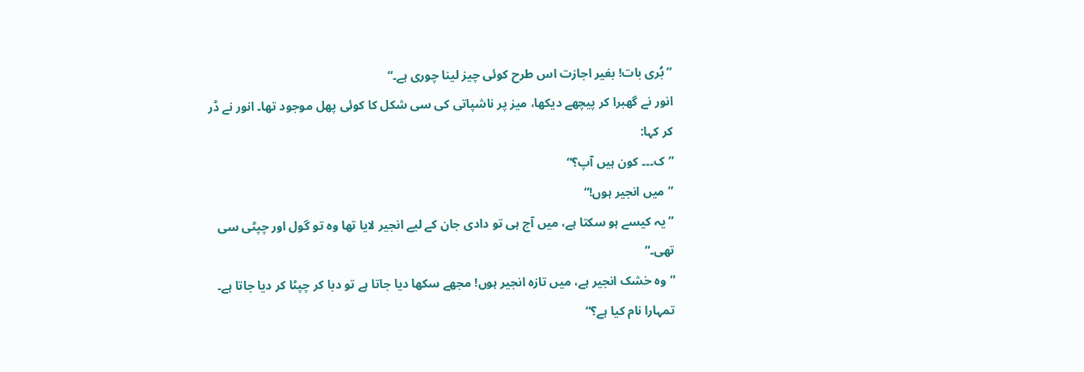”بُری بات! بغیر اجازت اس طرح کوئی چیز لینا چوری ہے۔“
انور نے گھبرا کر پیچھے دیکھا، میز پر ناشپاتی کی سی شکل کا کوئی پھل موجود تھا۔ انور نے ڈر کر کہا:
”ک۔۔۔ کون ہیں آپ؟“
”میں انجیر ہوں!“
”یہ کیسے ہو سکتا ہے، میں آج ہی تو دادی جان کے لیے انجیر لایا تھا وہ تو گول اور چپٹی سی تھی۔“
”وہ خشک انجیر ہے، میں تازہ انجیر ہوں! مجھے سکھا دیا جاتا ہے تو دبا کر چپٹا کر دیا جاتا ہے۔ تمہارا نام کیا ہے؟“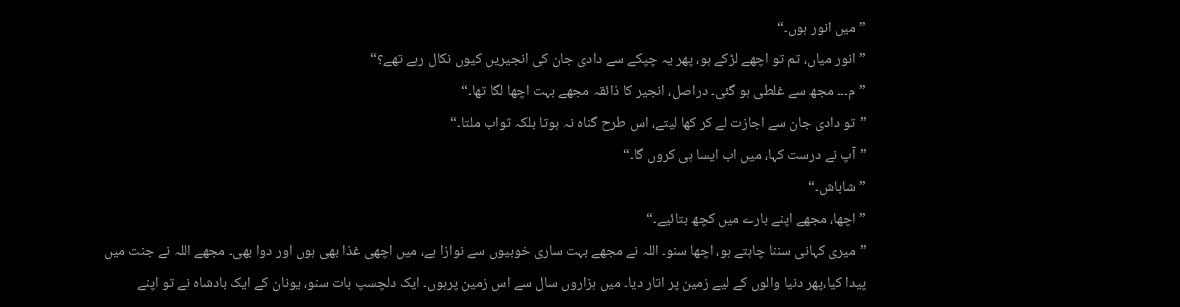”میں انور ہوں۔“
”انور میاں، تم تو اچھے لڑکے ہو، پھر یہ چپکے سے دادی جان کی انجیریں کیوں نکال رہے تھے؟“
”م۔۔۔ مجھ سے غلطی ہو گئی۔ دراصل، انجیر کا ذائقہ مجھے بہت اچھا لگا تھا۔“
”تو دادی جان سے اجازت لے کر کھا لیتے، اس طرح گناہ نہ ہوتا بلکہ ثواب ملتا۔“
”آپ نے درست کہا، میں اب ایسا ہی کروں گا۔“
”شاباش۔“
”اچھا، مجھے اپنے بارے میں کچھ بتائیے۔“
”میری کہانی سننا چاہتے ہو، اچھا سنو۔ اللہ نے مجھے بہت ساری خوبیوں سے نوازا ہے، میں اچھی غذا بھی ہوں اور دوا بھی۔ مجھے اللہ نے جنت میں پیدا کیا،پھر دنیا والوں کے لیے زمین پر اتار دیا۔ میں ہزاروں سال سے اس زمین پرہوں۔ ایک دلچسپ بات سنو، یونان کے ایک بادشاہ نے تو اپنے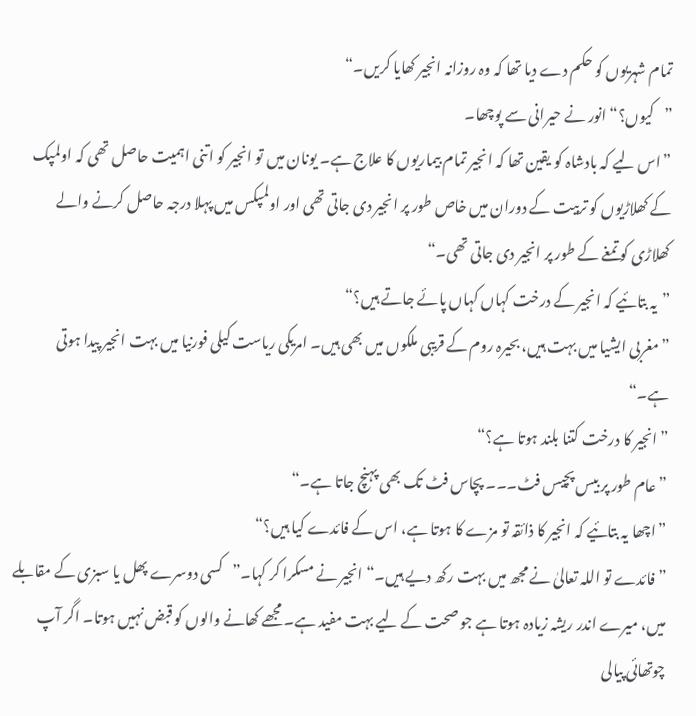تمام شہریوں کو حکم دے دیا تھا کہ وہ روزانہ انجیر کھایا کریں۔“
”کیوں؟“ انور نے حیرانی سے پوچھا۔
”اس لیے کہ بادشاہ کو یقین تھا کہ انجیر تمام بیماریوں کا علاج ہے۔ یونان میں تو انجیر کو اتنی اہمیت حاصل تھی کہ اولمپک کے کھلاڑیوں کو تربیت کے دوران میں خاص طور پر انجیر دی جاتی تھی اور اولمپکس میں پہلا درجہ حاصل کرنے والے کھلاڑی کو تمغے کے طور پر انجیر دی جاتی تھی۔“
”یہ بتائیے کہ انجیر کے درخت کہاں کہاں پائے جاتے ہیں؟“
”مغربی ایشیا میں بہت ہیں، بحیرہ روم کے قریبی ملکوں میں بھی ہیں۔ امریکی ریاست کیلی فورنیا میں بہت انجیر پیدا ہوتی ہے۔“
”انجیر کا درخت کتنا بلند ہوتا ہے؟“
”عام طور پر بیس پچیس فٹ۔۔۔ پچاس فٹ تک بھی پہنچ جاتا ہے۔“
”اچھا یہ بتائیے کہ انجیر کا ذائقہ تو مزے کا ہوتا ہے، اس کے فائدے کیا ہیں؟“
”فائدے تو اللہ تعالیٰ نے مجھ میں بہت رکھ دیے ہیں۔“ انجیر نے مسکرا کر کہا۔”کسی دوسرے پھل یا سبزی کے مقابلے میں، میرے اندر ریشہ زیادہ ہوتا ہے جو صحت کے لیے بہت مفید ہے۔ مجھے کھانے والوں کو قبض نہیں ہوتا۔ اگر آپ چوتھائی پیالی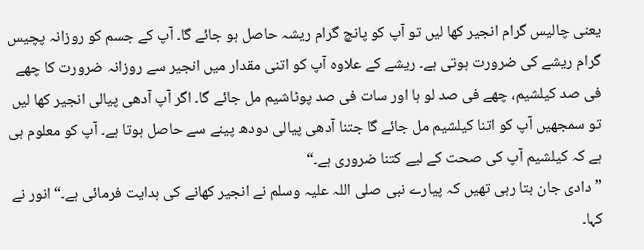یعنی چالیس گرام انجیر کھا لیں تو آپ کو پانچ گرام ریشہ حاصل ہو جائے گا۔ آپ کے جسم کو روزانہ پچیس گرام ریشے کی ضرورت ہوتی ہے۔ ریشے کے علاوہ آپ کو اتنی مقدار میں انجیر سے روزانہ ضرورت کا چھے فی صد کیلشیم، چھے فی صد لو ہا اور سات فی صد پوٹاشیم مل جائے گا۔ اگر آپ آدھی پیالی انجیر کھا لیں تو سمجھیں آپ کو اتنا کیلشیم مل جائے گا جتنا آدھی پیالی دودھ پینے سے حاصل ہوتا ہے۔ آپ کو معلوم ہی ہے کہ کیلشیم آپ کی صحت کے لیے کتنا ضروری ہے۔“
”دادی جان بتا رہی تھیں کہ پیارے نبی صلی اللہ علیہ وسلم نے انجیر کھانے کی ہدایت فرمائی ہے۔“ انور نے کہا۔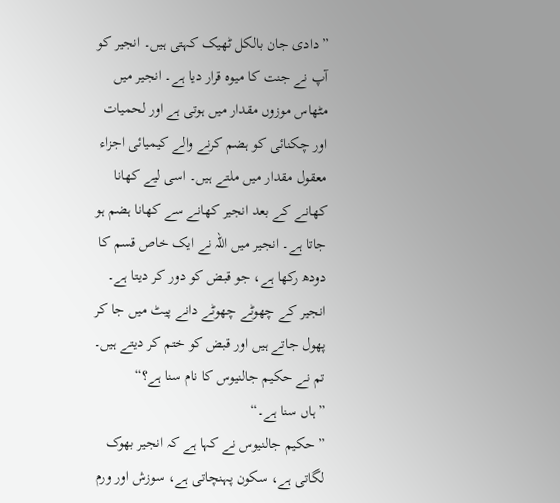”دادی جان بالکل ٹھیک کہتی ہیں۔ انجیر کو آپ نے جنت کا میوہ قرار دیا ہے۔ انجیر میں مٹھاس موزوں مقدار میں ہوتی ہے اور لحمیات اور چکنائی کو ہضم کرنے والے کیمیائی اجزاء معقول مقدار میں ملتے ہیں۔ اسی لیے کھانا کھانے کے بعد انجیر کھانے سے کھانا ہضم ہو جاتا ہے۔ انجیر میں اللہ نے ایک خاص قسم کا دودھ رکھا ہے، جو قبض کو دور کر دیتا ہے۔ انجیر کے چھوٹے چھوٹے دانے پیٹ میں جا کر پھول جاتے ہیں اور قبض کو ختم کر دیتے ہیں۔ تم نے حکیم جالنیوس کا نام سنا ہے؟“
”ہاں سنا ہے۔“
”حکیم جالنیوس نے کہا ہے کہ انجیر بھوک لگاتی ہے، سکون پہنچاتی ہے، سوزش اور ورم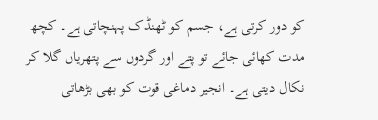کو دور کرتی ہے، جسم کو ٹھنڈک پہنچاتی ہے۔ کچھ مدت کھائی جائے تو پتے اور گردوں سے پتھریاں گلا کر نکال دیتی ہے۔ انجیر دماغی قوت کو بھی بڑھاتی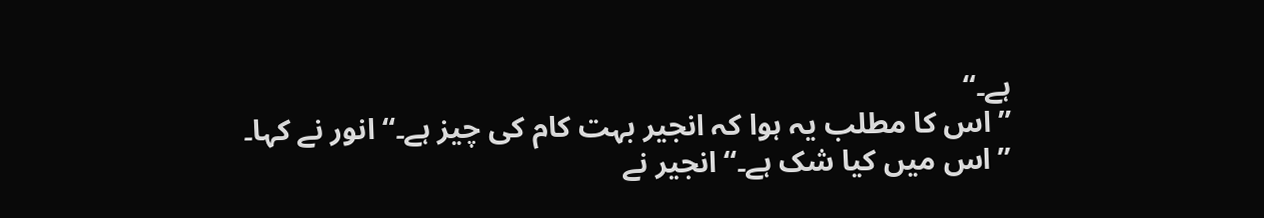ہے۔“
”اس کا مطلب یہ ہوا کہ انجیر بہت کام کی چیز ہے۔“ انور نے کہا۔
”اس میں کیا شک ہے۔“انجیر نے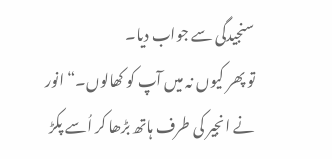سنجیدگی سے جواب دیا۔
تو پھر کیوں نہ میں آپ کو کھالوں۔“ انور نے انجیر کی طرف ہاتھ بڑھا کر اُسے پکڑ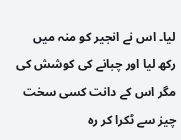لیا۔ اس نے انجیر کو منہ میں رکھ لیا اور چبانے کی کوشش کی مگر اس کے دانت کسی سخت چیز سے ٹکرا کر رہ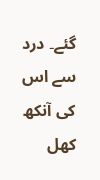گئے۔ درد سے اس کی آنکھ کھل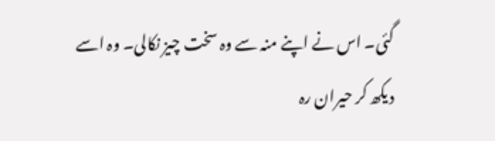گئی۔ اس نے اپنے منہ سے وہ سخت چیز نکالی۔ وہ اسے دیکھ کر حیران رہ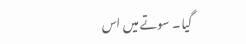گیا۔ سوتے میں اس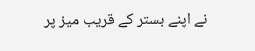نے اپنے بستر کے قریب میز پر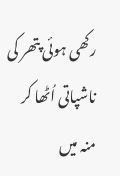رکھی ہوئی پتھر کی ناشپاتی اُٹھا کر منہ میں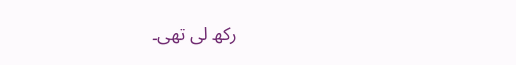رکھ لی تھی۔